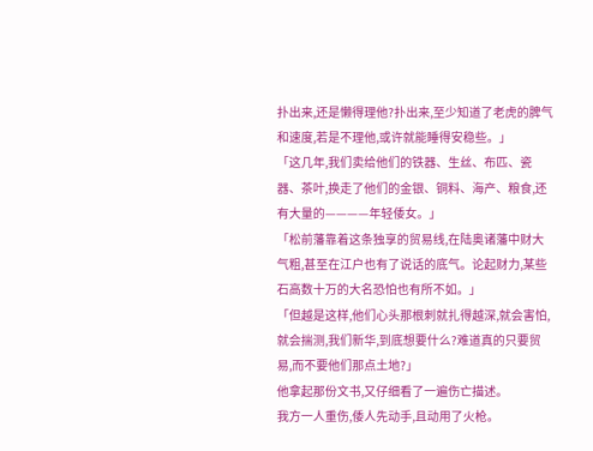扑出来,还是懒得理他?扑出来,至少知道了老虎的脾气和速度,若是不理他,或许就能睡得安稳些。」
「这几年,我们卖给他们的铁器、生丝、布匹、瓷器、茶叶,换走了他们的金银、铜料、海产、粮食,还有大量的————年轻倭女。」
「松前藩靠着这条独享的贸易线,在陆奥诸藩中财大气粗,甚至在江户也有了说话的底气。论起财力,某些石高数十万的大名恐怕也有所不如。」
「但越是这样,他们心头那根刺就扎得越深,就会害怕,就会揣测,我们新华,到底想要什么?难道真的只要贸易,而不要他们那点土地?」
他拿起那份文书,又仔细看了一遍伤亡描述。
我方一人重伤,倭人先动手,且动用了火枪。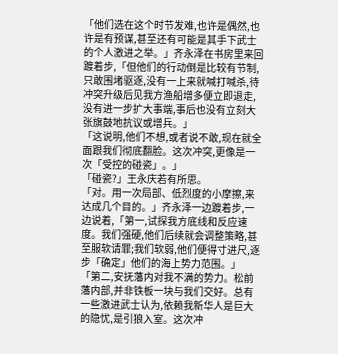「他们选在这个时节发难,也许是偶然,也许是有预谋,甚至还有可能是其手下武士的个人激进之举。」齐永泽在书房里来回踱着步,「但他们的行动倒是比较有节制,只敢围堵驱逐,没有一上来就喊打喊杀,待冲突升级后见我方渔船增多便立即退走,没有进一步扩大事端,事后也没有立刻大张旗鼓地抗议或增兵。」
「这说明,他们不想,或者说不敢,现在就全面跟我们彻底翻脸。这次冲突,更像是一次「受控的碰瓷」。」
「碰瓷?」王永庆若有所思。
「对。用一次局部、低烈度的小摩擦,来达成几个目的。」齐永泽一边踱着步,一边说着,「第一,试探我方底线和反应速度。我们强硬,他们后续就会调整策略,甚至服软请罪;我们软弱,他们便得寸进尺,逐步「确定」他们的海上势力范围。」
「第二,安抚藩内对我不满的势力。松前藩内部,并非铁板一块与我们交好。总有一些激进武士认为,依赖我新华人是巨大的隐忧,是引狼入室。这次冲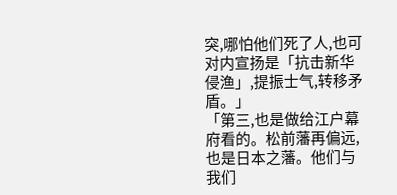突,哪怕他们死了人,也可对内宣扬是「抗击新华侵渔」,提振士气,转移矛盾。」
「第三,也是做给江户幕府看的。松前藩再偏远,也是日本之藩。他们与我们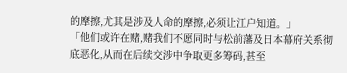的摩擦,尤其是涉及人命的摩擦,必须让江户知道。」
「他们或许在赌,赌我们不愿同时与松前藩及日本幕府关系彻底恶化,从而在后续交涉中争取更多筹码,甚至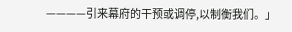————引来幕府的干预或调停,以制衡我们。」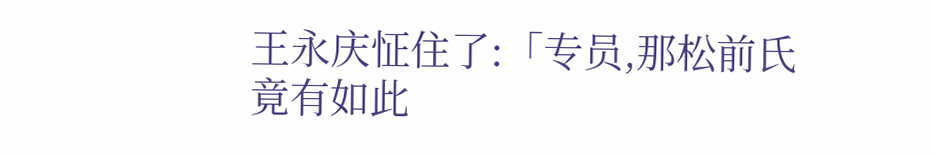王永庆怔住了:「专员,那松前氏竟有如此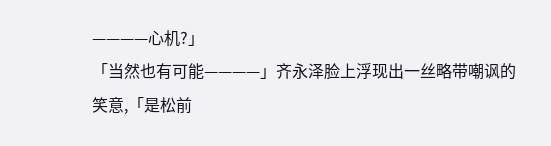————心机?」
「当然也有可能————」齐永泽脸上浮现出一丝略带嘲讽的笑意,「是松前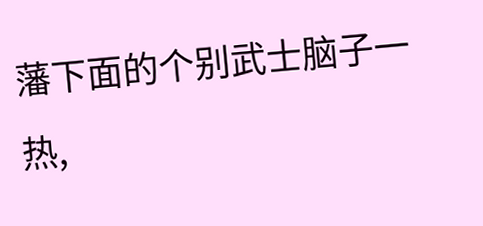藩下面的个别武士脑子一热,